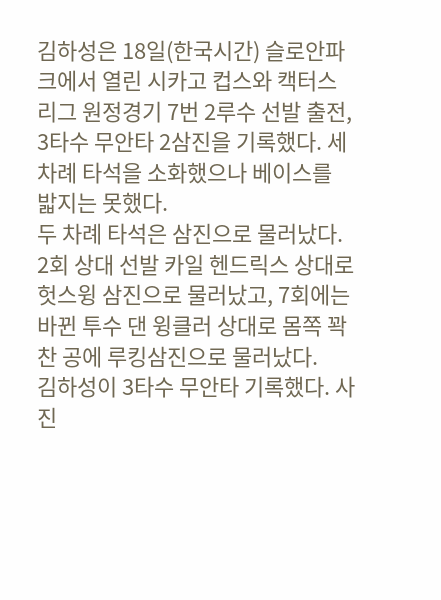김하성은 18일(한국시간) 슬로안파크에서 열린 시카고 컵스와 캑터스리그 원정경기 7번 2루수 선발 출전, 3타수 무안타 2삼진을 기록했다. 세 차례 타석을 소화했으나 베이스를 밟지는 못했다.
두 차례 타석은 삼진으로 물러났다. 2회 상대 선발 카일 헨드릭스 상대로 헛스윙 삼진으로 물러났고, 7회에는 바뀐 투수 댄 윙클러 상대로 몸쪽 꽉찬 공에 루킹삼진으로 물러났다.
김하성이 3타수 무안타 기록했다. 사진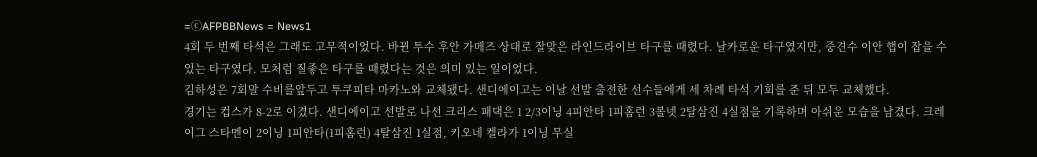=ⓒAFPBBNews = News1
4회 두 번째 타석은 그래도 고무적이었다. 바뀐 투수 후안 가메즈 상대로 잘맞은 라인드라이브 타구를 때렸다. 날카로운 타구였지만, 중견수 이안 햅이 잡을 수 있는 타구였다. 모처럼 질좋은 타구를 때렸다는 것은 의미 있는 일이었다.
김하성은 7회말 수비를앞두고 투쿠피타 마카노와 교체됐다. 샌디에이고는 이날 선발 출전한 선수들에게 세 차례 타석 기회를 준 뒤 모두 교체했다.
경기는 컵스가 8-2로 이겼다. 샌디에이고 선발로 나선 크리스 패댁은 1 2/3이닝 4피안타 1피홈런 3볼넷 2탈삼진 4실점을 기록하며 아쉬운 모습을 남겼다. 크레이그 스타멘이 2이닝 1피안타(1피홈런) 4탈삼진 1실점, 키오네 켈라가 1이닝 무실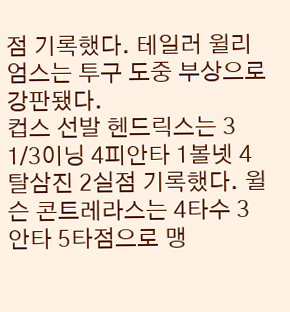점 기록했다. 테일러 윌리엄스는 투구 도중 부상으로 강판됐다.
컵스 선발 헨드릭스는 3 1/3이닝 4피안타 1볼넷 4탈삼진 2실점 기록했다. 윌슨 콘트레라스는 4타수 3안타 5타점으로 맹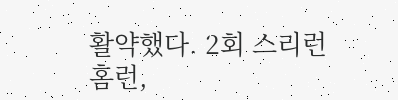활약했다. 2회 스리런 홈런,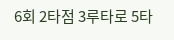6회 2타점 3루타로 5타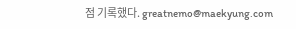점 기록했다. greatnemo@maekyung.com